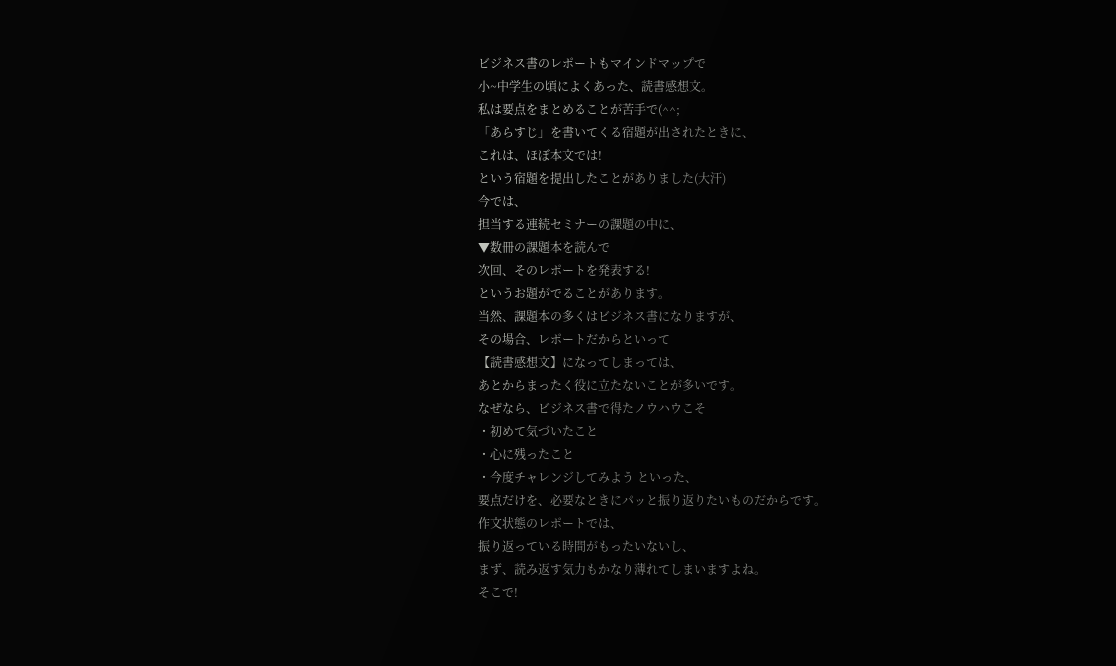ビジネス書のレポートもマインドマップで
小~中学生の頃によくあった、読書感想文。
私は要点をまとめることが苦手で(^^;
「あらすじ」を書いてくる宿題が出されたときに、
これは、ほぼ本文では!
という宿題を提出したことがありました(大汗)
今では、
担当する連続セミナーの課題の中に、
▼数冊の課題本を読んで
次回、そのレポートを発表する!
というお題がでることがあります。
当然、課題本の多くはビジネス書になりますが、
その場合、レポートだからといって
【読書感想文】になってしまっては、
あとからまったく役に立たないことが多いです。
なぜなら、ビジネス書で得たノウハウこそ
・初めて気づいたこと
・心に残ったこと
・今度チャレンジしてみよう といった、
要点だけを、必要なときにパッと振り返りたいものだからです。
作文状態のレポートでは、
振り返っている時間がもったいないし、
まず、読み返す気力もかなり薄れてしまいますよね。
そこで!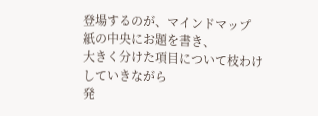登場するのが、マインドマップ
紙の中央にお題を書き、
大きく分けた項目について枝わけしていきながら
発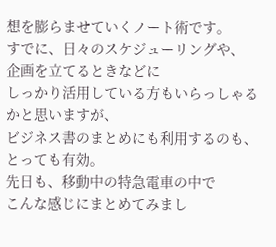想を膨らませていくノート術です。
すでに、日々のスケジューリングや、
企画を立てるときなどに
しっかり活用している方もいらっしゃるかと思いますが、
ビジネス書のまとめにも利用するのも、とっても有効。
先日も、移動中の特急電車の中で
こんな感じにまとめてみまし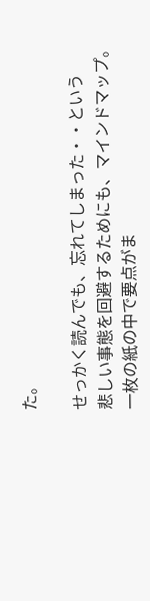た。

せっかく読んでも、忘れてしまった・・という
悲しい事態を回避するためにも、マインドマップ。
一枚の紙の中で要点がま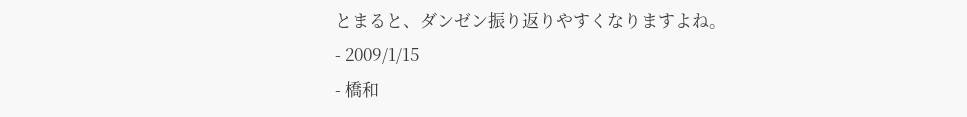とまると、ダンゼン振り返りやすくなりますよね。
- 2009/1/15
- 橋和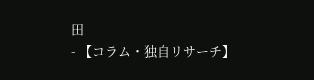田
- 【コラム・独自リサーチ】